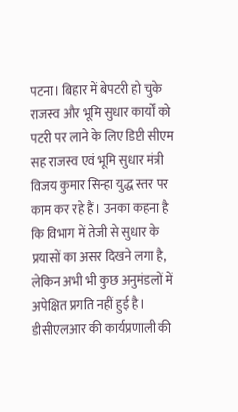पटना। बिहार में बेपटरी हो चुके राजस्व और भूमि सुधार कार्यों को पटरी पर लाने के लिए डिप्टी सीएम सह राजस्व एवं भूमि सुधार मंत्री विजय कुमार सिन्हा युद्ध स्तर पर काम कर रहे हैं। उनका कहना है कि विभाग में तेजी से सुधार के प्रयासों का असर दिखने लगा है, लेकिन अभी भी कुछ अनुमंडलों में अपेक्षित प्रगति नहीं हुई है।
डीसीएलआर की कार्यप्रणाली की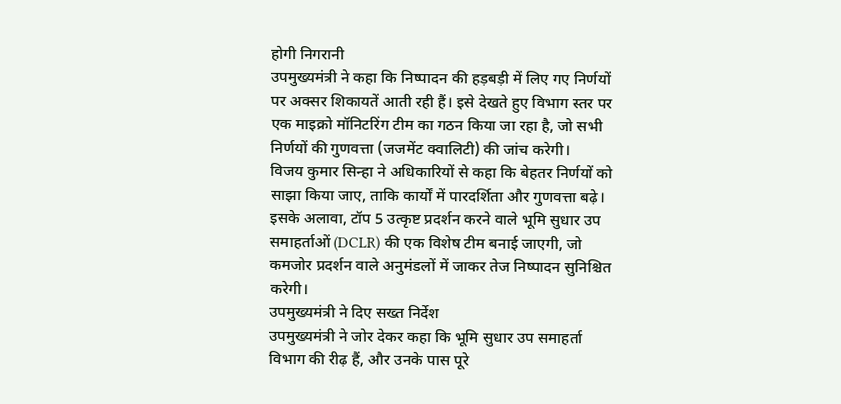होगी निगरानी
उपमुख्यमंत्री ने कहा कि निष्पादन की हड़बड़ी में लिए गए निर्णयों पर अक्सर शिकायतें आती रही हैं। इसे देखते हुए विभाग स्तर पर एक माइक्रो मॉनिटरिंग टीम का गठन किया जा रहा है, जो सभी निर्णयों की गुणवत्ता (जजमेंट क्वालिटी) की जांच करेगी।
विजय कुमार सिन्हा ने अधिकारियों से कहा कि बेहतर निर्णयों को साझा किया जाए, ताकि कार्यों में पारदर्शिता और गुणवत्ता बढ़े। इसके अलावा, टॉप 5 उत्कृष्ट प्रदर्शन करने वाले भूमि सुधार उप समाहर्ताओं (DCLR) की एक विशेष टीम बनाई जाएगी, जो कमजोर प्रदर्शन वाले अनुमंडलों में जाकर तेज निष्पादन सुनिश्चित करेगी।
उपमुख्यमंत्री ने दिए सख्त निर्देश
उपमुख्यमंत्री ने जोर देकर कहा कि भूमि सुधार उप समाहर्ता विभाग की रीढ़ हैं, और उनके पास पूरे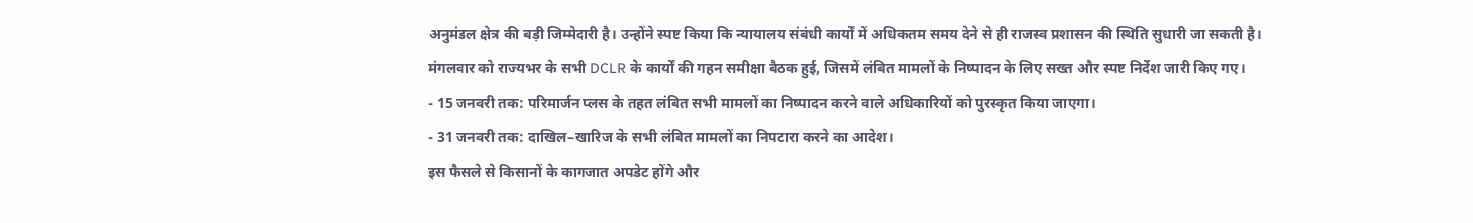अनुमंडल क्षेत्र की बड़ी जिम्मेदारी है। उन्होंने स्पष्ट किया कि न्यायालय संबंधी कार्यों में अधिकतम समय देने से ही राजस्व प्रशासन की स्थिति सुधारी जा सकती है।
मंगलवार को राज्यभर के सभी DCLR के कार्यों की गहन समीक्षा बैठक हुई, जिसमें लंबित मामलों के निष्पादन के लिए सख्त और स्पष्ट निर्देश जारी किए गए।
- 15 जनवरी तक: परिमार्जन प्लस के तहत लंबित सभी मामलों का निष्पादन करने वाले अधिकारियों को पुरस्कृत किया जाएगा।
- 31 जनवरी तक: दाखिल–खारिज के सभी लंबित मामलों का निपटारा करने का आदेश।
इस फैसले से किसानों के कागजात अपडेट होंगे और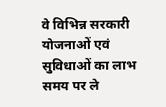वे विभिन्न सरकारी योजनाओं एवं सुविधाओं का लाभ समय पर ले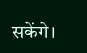सकेंगे।